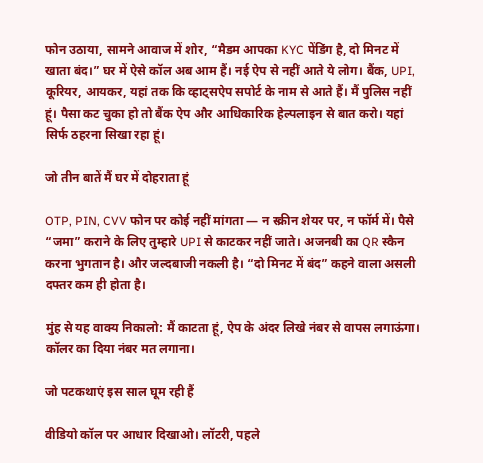फोन उठाया, सामने आवाज में शोर, “मैडम आपका KYC पेंडिंग है, दो मिनट में खाता बंद।” घर में ऐसे कॉल अब आम हैं। नई ऐप से नहीं आते ये लोग। बैंक, UPI, कूरियर, आयकर, यहां तक कि व्हाट्सऐप सपोर्ट के नाम से आते हैं। मैं पुलिस नहीं हूं। पैसा कट चुका हो तो बैंक ऐप और आधिकारिक हेल्पलाइन से बात करो। यहां सिर्फ ठहरना सिखा रहा हूं।

जो तीन बातें मैं घर में दोहराता हूं

OTP, PIN, CVV फोन पर कोई नहीं मांगता — न स्क्रीन शेयर पर, न फॉर्म में। पैसे “जमा” कराने के लिए तुम्हारे UPI से काटकर नहीं जाते। अजनबी का QR स्कैन करना भुगतान है। और जल्दबाजी नकली है। “दो मिनट में बंद” कहने वाला असली दफ्तर कम ही होता है।

मुंह से यह वाक्य निकालो: मैं काटता हूं, ऐप के अंदर लिखे नंबर से वापस लगाऊंगा। कॉलर का दिया नंबर मत लगाना।

जो पटकथाएं इस साल घूम रही हैं

वीडियो कॉल पर आधार दिखाओ। लॉटरी, पहले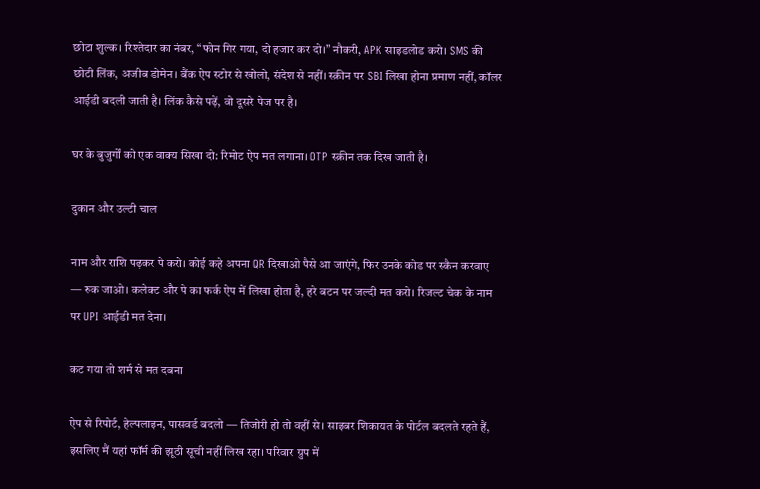छोटा शुल्क। रिश्तेदार का नंबर, “फोन गिर गया, दो हजार कर दो।” नौकरी, APK साइडलोड करो। SMS की छोटी लिंक, अजीब डोमेन। बैंक ऐप स्टोर से खोलो, संदेश से नहीं। स्क्रीन पर SBI लिखा होना प्रमाण नहीं, कॉलर आईडी बदली जाती है। लिंक कैसे पढ़ें, वो दूसरे पेज पर है।

घर के बुजुर्गों को एक वाक्य सिखा दो: रिमोट ऐप मत लगाना। OTP स्क्रीन तक दिख जाती है।

दुकान और उल्टी चाल

नाम और राशि पढ़कर पे करो। कोई कहे अपना QR दिखाओ पैसे आ जाएंगे, फिर उनके कोड पर स्कैन करवाए — रुक जाओ। कलेक्ट और पे का फर्क ऐप में लिखा होता है, हरे बटन पर जल्दी मत करो। रिजल्ट चेक के नाम पर UPI आईडी मत देना।

कट गया तो शर्म से मत दबना

ऐप से रिपोर्ट, हेल्पलाइन, पासवर्ड बदलो — तिजोरी हो तो वहीं से। साइबर शिकायत के पोर्टल बदलते रहते हैं, इसलिए मैं यहां फॉर्म की झूठी सूची नहीं लिख रहा। परिवार ग्रुप में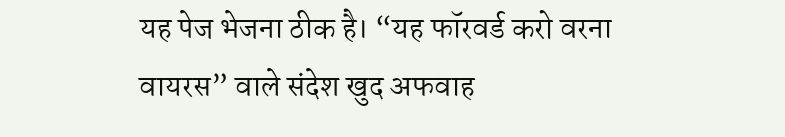यह पेज भेजना ठीक है। “यह फॉरवर्ड करो वरना वायरस” वाले संदेश खुद अफवाह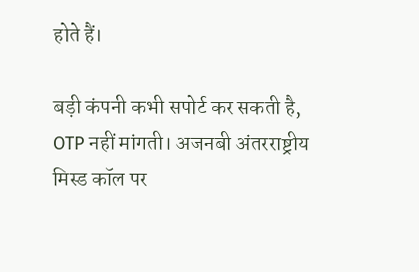होते हैं।

बड़ी कंपनी कभी सपोर्ट कर सकती है, OTP नहीं मांगती। अजनबी अंतरराष्ट्रीय मिस्ड कॉल पर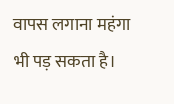वापस लगाना महंगा भी पड़ सकता है।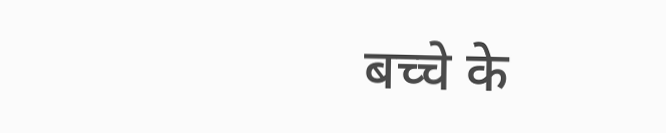बच्चे के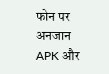फोन पर अनजान APK और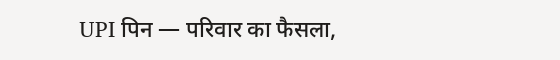UPI पिन — परिवार का फैसला,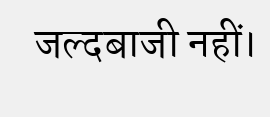जल्दबाजी नहीं।